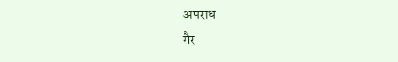अपराध
गैर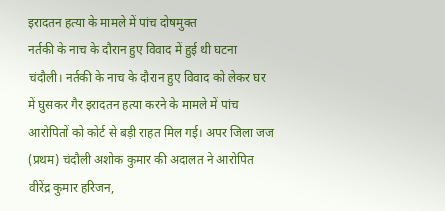इरादतन हत्या के मामले में पांच दोषमुक्त
नर्तकी के नाच के दौरान हुए विवाद में हुई थी घटना
चंदौली। नर्तकी के नाच के दौरान हुए विवाद को लेकर घर में घुसकर गैर इरादतन हत्या करने के मामले में पांच आरोपितों को कोर्ट से बड़ी राहत मिल गई। अपर जिला जज (प्रथम) चंदौली अशोक कुमार की अदालत ने आरोपित वीरेंद्र कुमार हरिजन,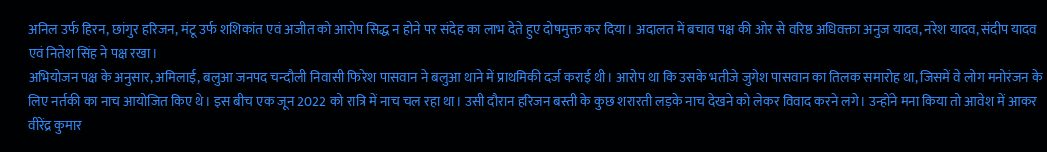अनिल उर्फ हिरन, छांगुर हरिजन, मंटू उर्फ शशिकांत एवं अजीत को आरोप सिद्ध न होने पर संदेह का लाभ देते हुए दोषमुक्त कर दिया। अदालत में बचाव पक्ष की ओर से वरिष्ठ अधिवक्ता अनुज यादव, नरेश यादव, संदीप यादव एवं नितेश सिंह ने पक्ष रखा।
अभियोजन पक्ष के अनुसार, अमिलाई, बलुआ जनपद चन्दौली निवासी फिरेश पासवान ने बलुआ थाने में प्राथमिकी दर्ज कराई थी। आरोप था कि उसके भतीजे जुगेश पासवान का तिलक समारोह था, जिसमें वे लोग मनोरंजन के लिए नर्तकी का नाच आयोजित किए थे। इस बीच एक जून 2022 को रात्रि में नाच चल रहा था। उसी दौरान हरिजन बस्ती के कुछ शरारती लड़के नाच देखने को लेकर विवाद करने लगे। उन्होंने मना किया तो आवेश में आकर वीरेंद्र कुमार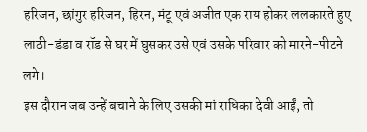हरिजन, छांगुर हरिजन, हिरन, मंटू एवं अजीत एक राय होकर ललकारते हुए लाठी-डंडा व रॉड से घर में घुसकर उसे एवं उसके परिवार को मारने-पीटने लगे।
इस दौरान जब उन्हें बचाने के लिए उसकी मां राधिका देवी आईं, तो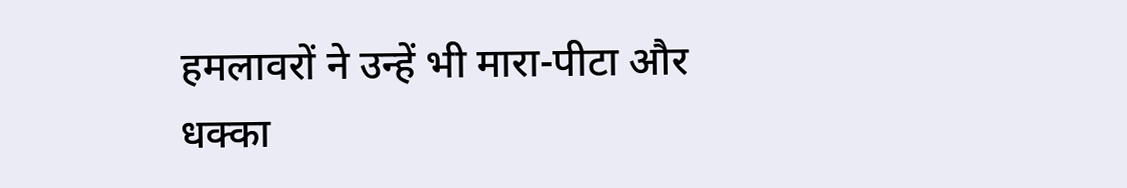हमलावरों ने उन्हें भी मारा-पीटा और धक्का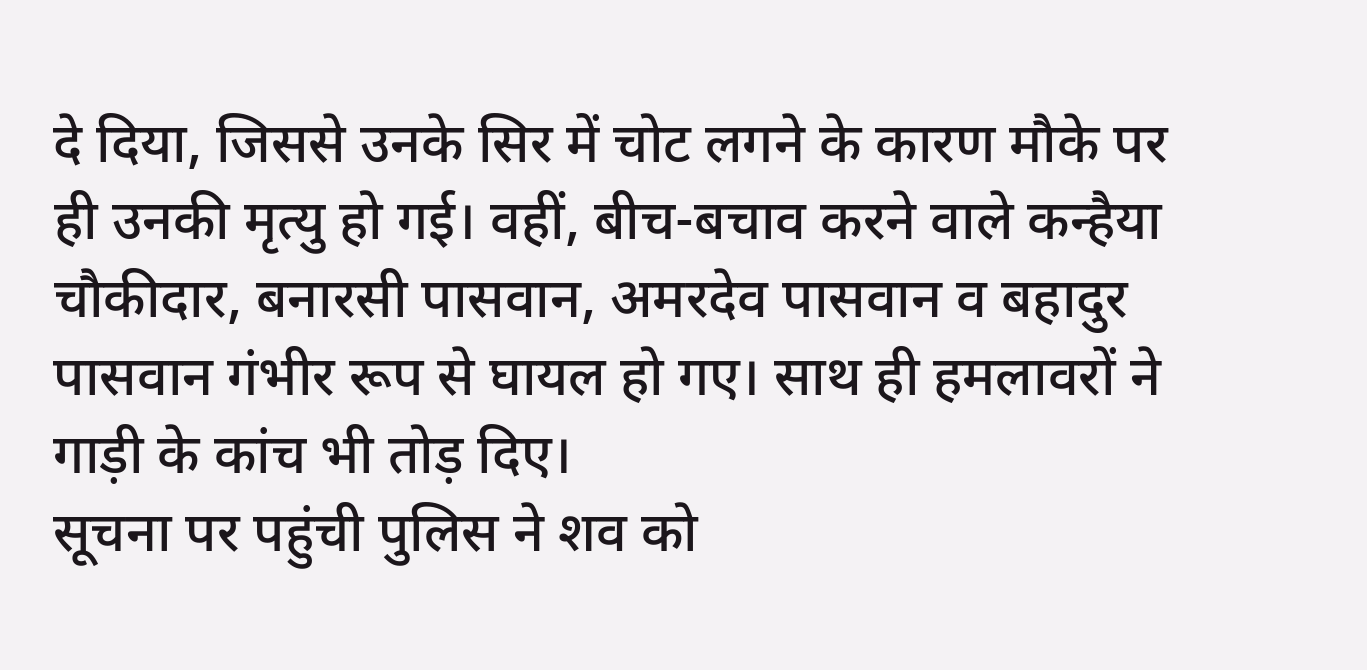दे दिया, जिससे उनके सिर में चोट लगने के कारण मौके पर ही उनकी मृत्यु हो गई। वहीं, बीच-बचाव करने वाले कन्हैया चौकीदार, बनारसी पासवान, अमरदेव पासवान व बहादुर पासवान गंभीर रूप से घायल हो गए। साथ ही हमलावरों ने गाड़ी के कांच भी तोड़ दिए।
सूचना पर पहुंची पुलिस ने शव को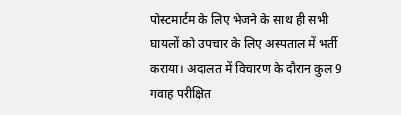पोस्टमार्टम के लिए भेजने के साथ ही सभी घायलों को उपचार के लिए अस्पताल में भर्ती कराया। अदालत में विचारण के दौरान कुल 9 गवाह परीक्षित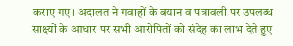कराए गए। अदालत ने गवाहों के बयान व पत्रावली पर उपलब्ध साक्ष्यों के आधार पर सभी आरोपितों को संदेह का लाभ देते हुए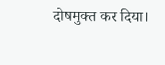दोषमुक्त कर दिया।